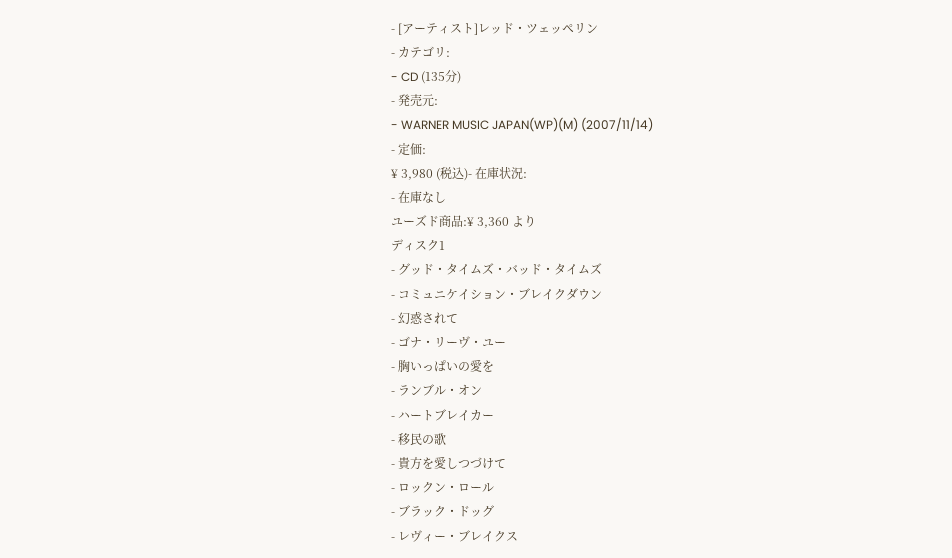- [アーティスト]レッド・ツェッペリン
- カテゴリ:
- CD (135分)
- 発売元:
- WARNER MUSIC JAPAN(WP)(M) (2007/11/14)
- 定価:
¥ 3,980 (税込)- 在庫状況:
- 在庫なし
ユーズド商品:¥ 3,360 より
ディスク1
- グッド・タイムズ・バッド・タイムズ
- コミュニケイション・ブレイクダウン
- 幻惑されて
- ゴナ・リーヴ・ユー
- 胸いっぱいの愛を
- ランブル・オン
- ハートブレイカー
- 移民の歌
- 貴方を愛しつづけて
- ロックン・ロール
- ブラック・ドッグ
- レヴィー・ブレイクス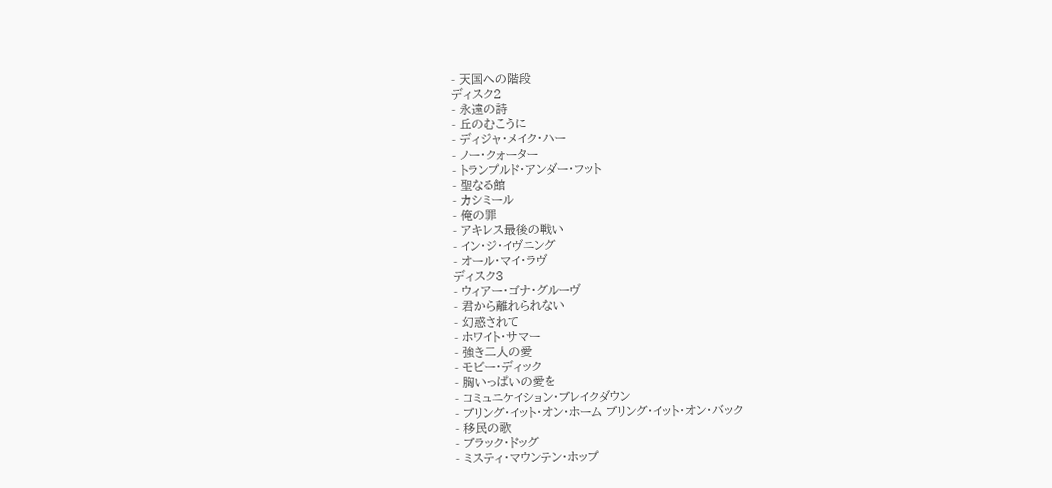- 天国への階段
ディスク2
- 永遠の詩
- 丘のむこうに
- ディジャ・メイク・ハー
- ノー・クォーター
- トランプルド・アンダー・フット
- 聖なる館
- カシミール
- 俺の罪
- アキレス最後の戦い
- イン・ジ・イヴニング
- オール・マイ・ラヴ
ディスク3
- ウィアー・ゴナ・グルーヴ
- 君から離れられない
- 幻惑されて
- ホワイト・サマー
- 強き二人の愛
- モビー・ディック
- 胸いっぱいの愛を
- コミュニケイション・ブレイクダウン
- ブリング・イット・オン・ホーム ブリング・イット・オン・バック
- 移民の歌
- ブラック・ドッグ
- ミスティ・マウンテン・ホップ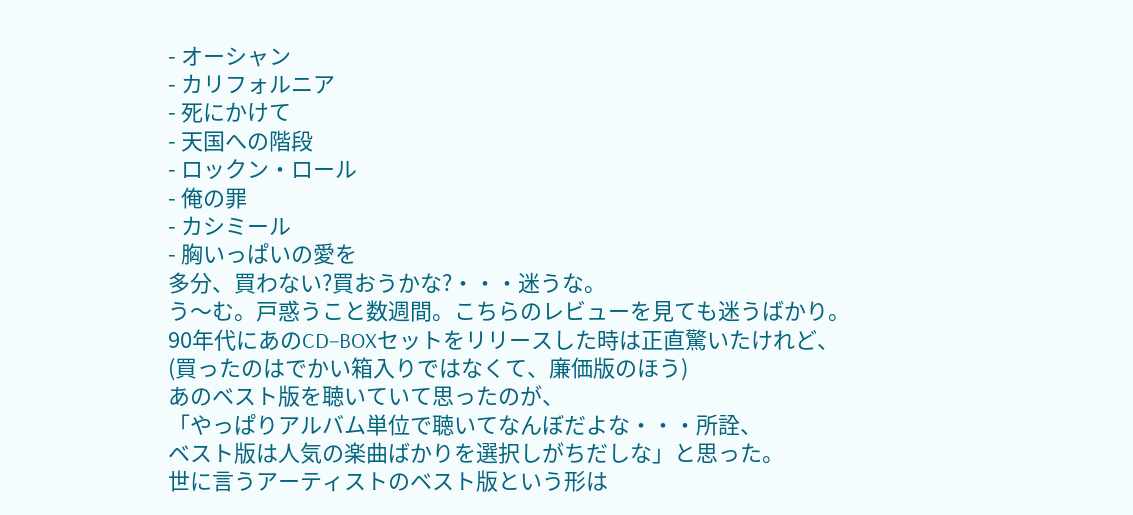- オーシャン
- カリフォルニア
- 死にかけて
- 天国への階段
- ロックン・ロール
- 俺の罪
- カシミール
- 胸いっぱいの愛を
多分、買わない?買おうかな?・・・迷うな。
う〜む。戸惑うこと数週間。こちらのレビューを見ても迷うばかり。
90年代にあのCD−BOXセットをリリースした時は正直驚いたけれど、
(買ったのはでかい箱入りではなくて、廉価版のほう)
あのベスト版を聴いていて思ったのが、
「やっぱりアルバム単位で聴いてなんぼだよな・・・所詮、
ベスト版は人気の楽曲ばかりを選択しがちだしな」と思った。
世に言うアーティストのベスト版という形は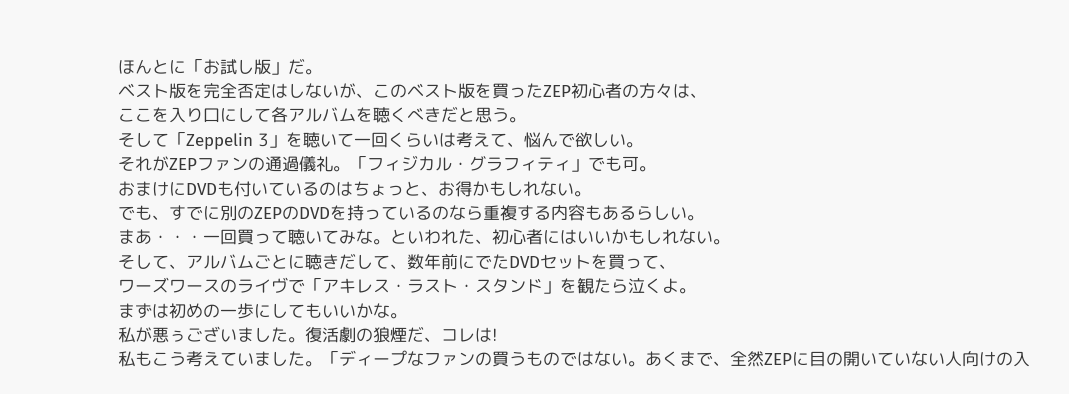ほんとに「お試し版」だ。
ベスト版を完全否定はしないが、このベスト版を買ったZEP初心者の方々は、
ここを入り口にして各アルバムを聴くべきだと思う。
そして「Zeppelin 3」を聴いて一回くらいは考えて、悩んで欲しい。
それがZEPファンの通過儀礼。「フィジカル・グラフィティ」でも可。
おまけにDVDも付いているのはちょっと、お得かもしれない。
でも、すでに別のZEPのDVDを持っているのなら重複する内容もあるらしい。
まあ・・・一回買って聴いてみな。といわれた、初心者にはいいかもしれない。
そして、アルバムごとに聴きだして、数年前にでたDVDセットを買って、
ワーズワースのライヴで「アキレス・ラスト・スタンド」を観たら泣くよ。
まずは初めの一歩にしてもいいかな。
私が悪ぅございました。復活劇の狼煙だ、コレは!
私もこう考えていました。「ディープなファンの買うものではない。あくまで、全然ZEPに目の開いていない人向けの入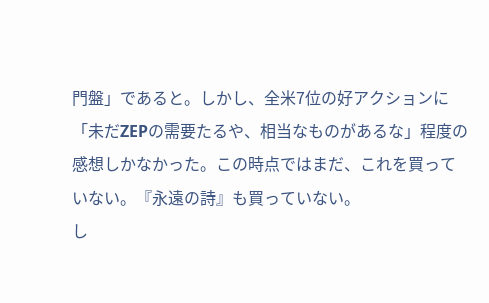門盤」であると。しかし、全米7位の好アクションに「未だZEPの需要たるや、相当なものがあるな」程度の感想しかなかった。この時点ではまだ、これを買っていない。『永遠の詩』も買っていない。
し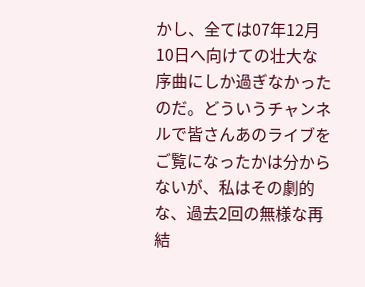かし、全ては07年12月10日へ向けての壮大な序曲にしか過ぎなかったのだ。どういうチャンネルで皆さんあのライブをご覧になったかは分からないが、私はその劇的な、過去2回の無様な再結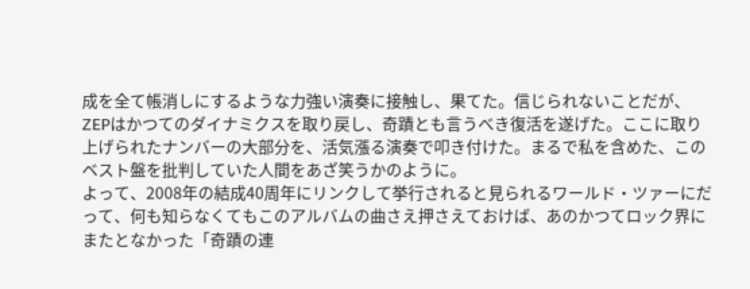成を全て帳消しにするような力強い演奏に接触し、果てた。信じられないことだが、ZEPはかつてのダイナミクスを取り戻し、奇蹟とも言うべき復活を遂げた。ここに取り上げられたナンバーの大部分を、活気漲る演奏で叩き付けた。まるで私を含めた、このベスト盤を批判していた人間をあざ笑うかのように。
よって、2008年の結成40周年にリンクして挙行されると見られるワールド・ツァーにだって、何も知らなくてもこのアルバムの曲さえ押さえておけば、あのかつてロック界にまたとなかった「奇蹟の連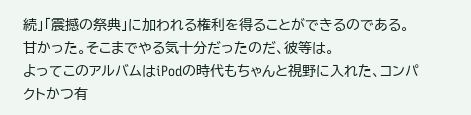続」「震撼の祭典」に加われる権利を得ることができるのである。甘かった。そこまでやる気十分だったのだ、彼等は。
よってこのアルバムはiPodの時代もちゃんと視野に入れた、コンパクトかつ有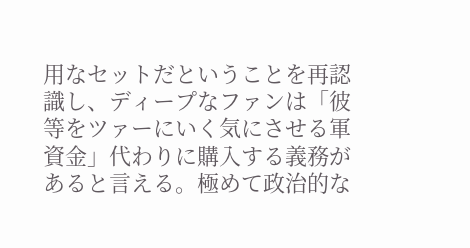用なセットだということを再認識し、ディープなファンは「彼等をツァーにいく気にさせる軍資金」代わりに購入する義務があると言える。極めて政治的な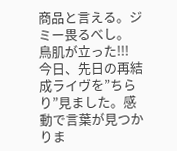商品と言える。ジミー畏るべし。
鳥肌が立った!!!
今日、先日の再結成ライヴを”ちらり”見ました。感動で言葉が見つかりま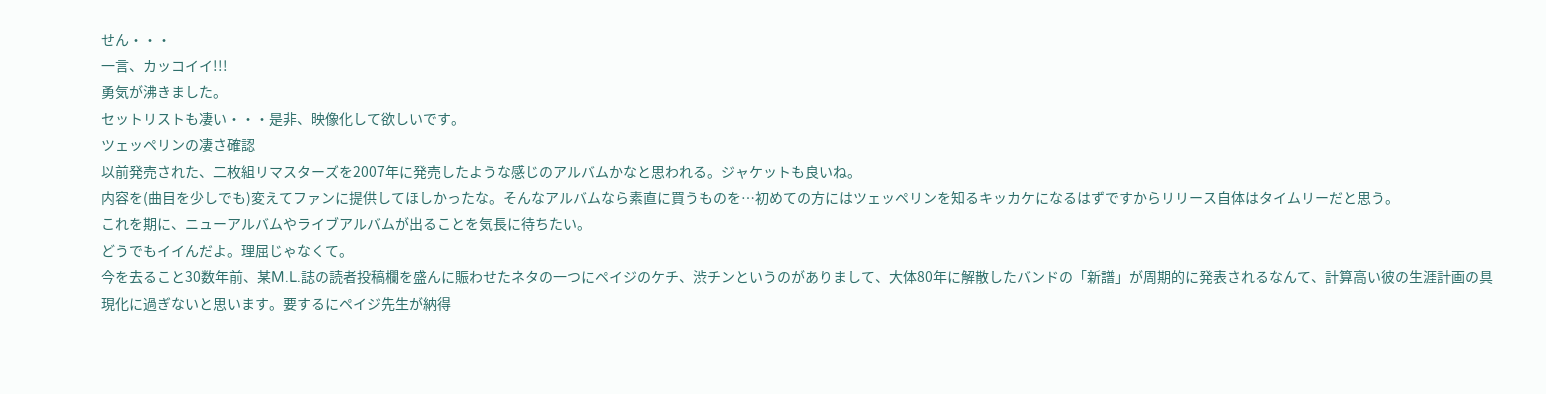せん・・・
一言、カッコイイ!!!
勇気が沸きました。
セットリストも凄い・・・是非、映像化して欲しいです。
ツェッペリンの凄さ確認
以前発売された、二枚組リマスターズを2007年に発売したような感じのアルバムかなと思われる。ジャケットも良いね。
内容を(曲目を少しでも)変えてファンに提供してほしかったな。そんなアルバムなら素直に買うものを…初めての方にはツェッペリンを知るキッカケになるはずですからリリース自体はタイムリーだと思う。
これを期に、ニューアルバムやライブアルバムが出ることを気長に待ちたい。
どうでもイイんだよ。理屈じゃなくて。
今を去ること30数年前、某M.L.誌の読者投稿欄を盛んに賑わせたネタの一つにペイジのケチ、渋チンというのがありまして、大体80年に解散したバンドの「新譜」が周期的に発表されるなんて、計算高い彼の生涯計画の具現化に過ぎないと思います。要するにペイジ先生が納得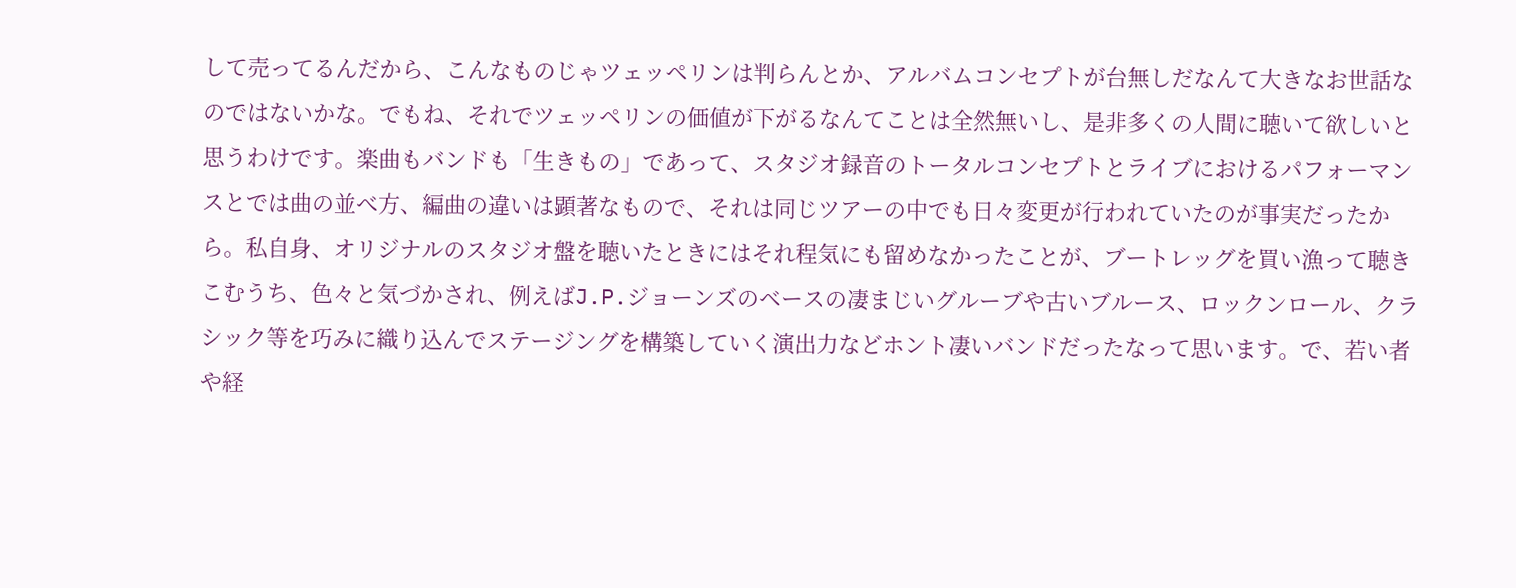して売ってるんだから、こんなものじゃツェッペリンは判らんとか、アルバムコンセプトが台無しだなんて大きなお世話なのではないかな。でもね、それでツェッペリンの価値が下がるなんてことは全然無いし、是非多くの人間に聴いて欲しいと思うわけです。楽曲もバンドも「生きもの」であって、スタジオ録音のトータルコンセプトとライブにおけるパフォーマンスとでは曲の並べ方、編曲の違いは顕著なもので、それは同じツアーの中でも日々変更が行われていたのが事実だったから。私自身、オリジナルのスタジオ盤を聴いたときにはそれ程気にも留めなかったことが、ブートレッグを買い漁って聴きこむうち、色々と気づかされ、例えばJ.P.ジョーンズのベースの凄まじいグルーブや古いブルース、ロックンロール、クラシック等を巧みに織り込んでステージングを構築していく演出力などホント凄いバンドだったなって思います。で、若い者や経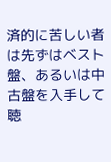済的に苦しい者は先ずはベスト盤、あるいは中古盤を入手して聴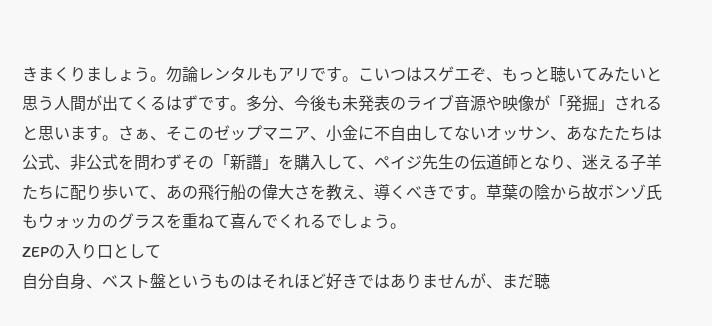きまくりましょう。勿論レンタルもアリです。こいつはスゲエぞ、もっと聴いてみたいと思う人間が出てくるはずです。多分、今後も未発表のライブ音源や映像が「発掘」されると思います。さぁ、そこのゼップマニア、小金に不自由してないオッサン、あなたたちは公式、非公式を問わずその「新譜」を購入して、ペイジ先生の伝道師となり、迷える子羊たちに配り歩いて、あの飛行船の偉大さを教え、導くべきです。草葉の陰から故ボンゾ氏もウォッカのグラスを重ねて喜んでくれるでしょう。
ZEPの入り口として
自分自身、ベスト盤というものはそれほど好きではありませんが、まだ聴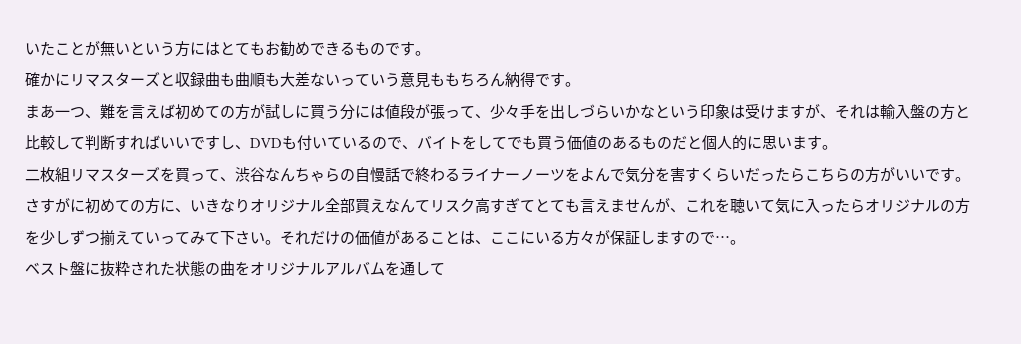いたことが無いという方にはとてもお勧めできるものです。
確かにリマスターズと収録曲も曲順も大差ないっていう意見ももちろん納得です。
まあ一つ、難を言えば初めての方が試しに買う分には値段が張って、少々手を出しづらいかなという印象は受けますが、それは輸入盤の方と比較して判断すればいいですし、DVDも付いているので、バイトをしてでも買う価値のあるものだと個人的に思います。
二枚組リマスターズを買って、渋谷なんちゃらの自慢話で終わるライナーノーツをよんで気分を害すくらいだったらこちらの方がいいです。
さすがに初めての方に、いきなりオリジナル全部買えなんてリスク高すぎてとても言えませんが、これを聴いて気に入ったらオリジナルの方を少しずつ揃えていってみて下さい。それだけの価値があることは、ここにいる方々が保証しますので…。
ベスト盤に抜粋された状態の曲をオリジナルアルバムを通して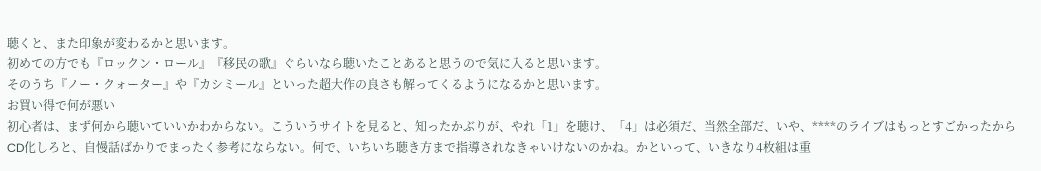聴くと、また印象が変わるかと思います。
初めての方でも『ロックン・ロール』『移民の歌』ぐらいなら聴いたことあると思うので気に入ると思います。
そのうち『ノー・クォーター』や『カシミール』といった超大作の良さも解ってくるようになるかと思います。
お買い得で何が悪い
初心者は、まず何から聴いていいかわからない。こういうサイトを見ると、知ったかぶりが、やれ「1」を聴け、「4」は必須だ、当然全部だ、いや、****のライブはもっとすごかったからCD化しろと、自慢話ばかりでまったく参考にならない。何で、いちいち聴き方まで指導されなきゃいけないのかね。かといって、いきなり4枚組は重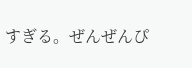すぎる。ぜんぜんぴ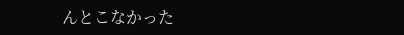んとこなかった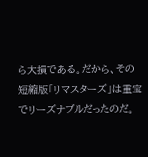ら大損である。だから、その短縮版「リマスターズ」は重宝でリーズナブルだったのだ。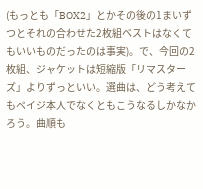(もっとも「BOX2」とかその後の1まいずつとそれの合わせた2枚組ベストはなくてもいいものだったのは事実)。で、今回の2枚組、ジャケットは短縮版「リマスターズ」よりずっといい。選曲は、どう考えてもペイジ本人でなくともこうなるしかなかろう。曲順も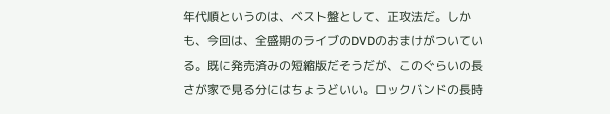年代順というのは、ベスト盤として、正攻法だ。しかも、今回は、全盛期のライブのDVDのおまけがついている。既に発売済みの短縮版だそうだが、このぐらいの長さが家で見る分にはちょうどいい。ロックバンドの長時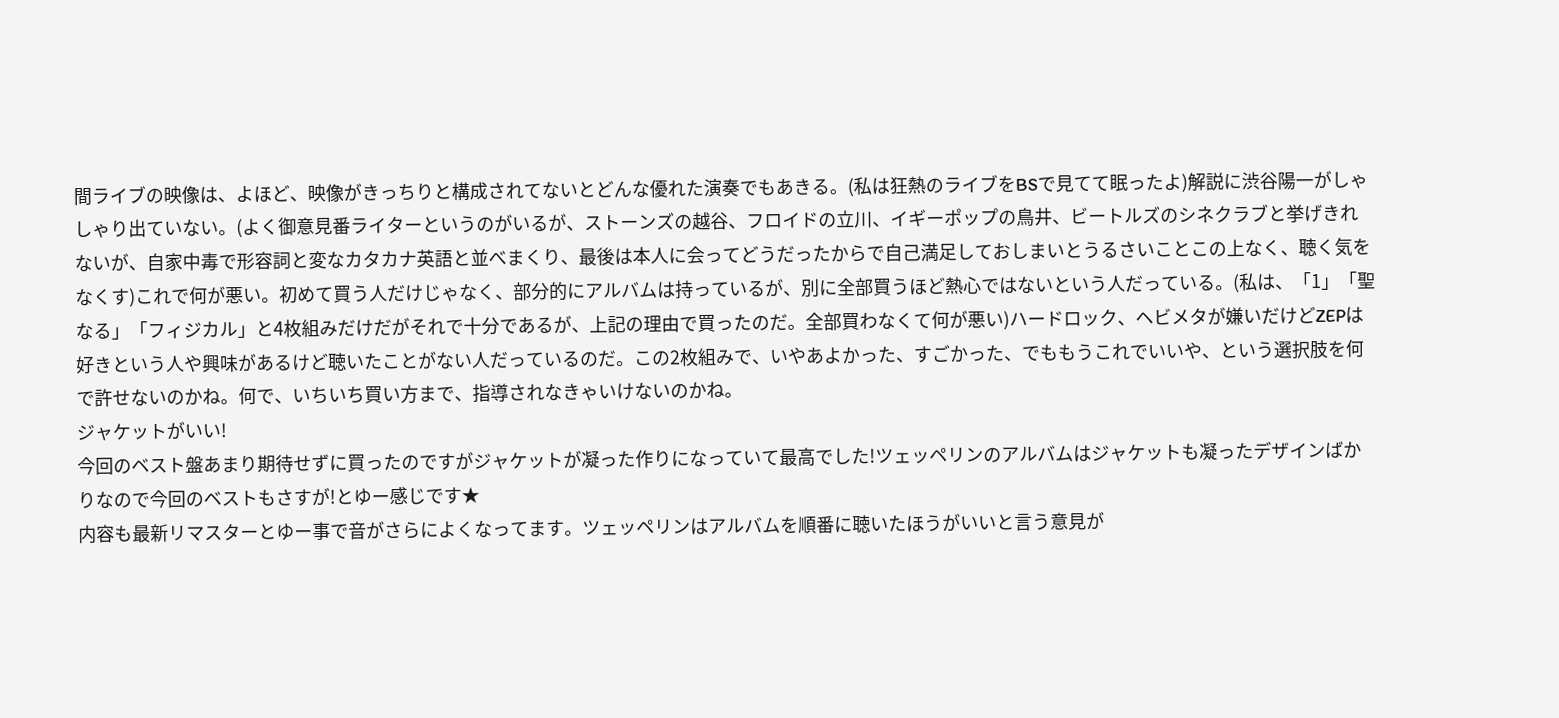間ライブの映像は、よほど、映像がきっちりと構成されてないとどんな優れた演奏でもあきる。(私は狂熱のライブをBSで見てて眠ったよ)解説に渋谷陽一がしゃしゃり出ていない。(よく御意見番ライターというのがいるが、ストーンズの越谷、フロイドの立川、イギーポップの鳥井、ビートルズのシネクラブと挙げきれないが、自家中毒で形容詞と変なカタカナ英語と並べまくり、最後は本人に会ってどうだったからで自己満足しておしまいとうるさいことこの上なく、聴く気をなくす)これで何が悪い。初めて買う人だけじゃなく、部分的にアルバムは持っているが、別に全部買うほど熱心ではないという人だっている。(私は、「1」「聖なる」「フィジカル」と4枚組みだけだがそれで十分であるが、上記の理由で買ったのだ。全部買わなくて何が悪い)ハードロック、ヘビメタが嫌いだけどZEPは好きという人や興味があるけど聴いたことがない人だっているのだ。この2枚組みで、いやあよかった、すごかった、でももうこれでいいや、という選択肢を何で許せないのかね。何で、いちいち買い方まで、指導されなきゃいけないのかね。
ジャケットがいい!
今回のベスト盤あまり期待せずに買ったのですがジャケットが凝った作りになっていて最高でした!ツェッペリンのアルバムはジャケットも凝ったデザインばかりなので今回のベストもさすが!とゆー感じです★
内容も最新リマスターとゆー事で音がさらによくなってます。ツェッペリンはアルバムを順番に聴いたほうがいいと言う意見が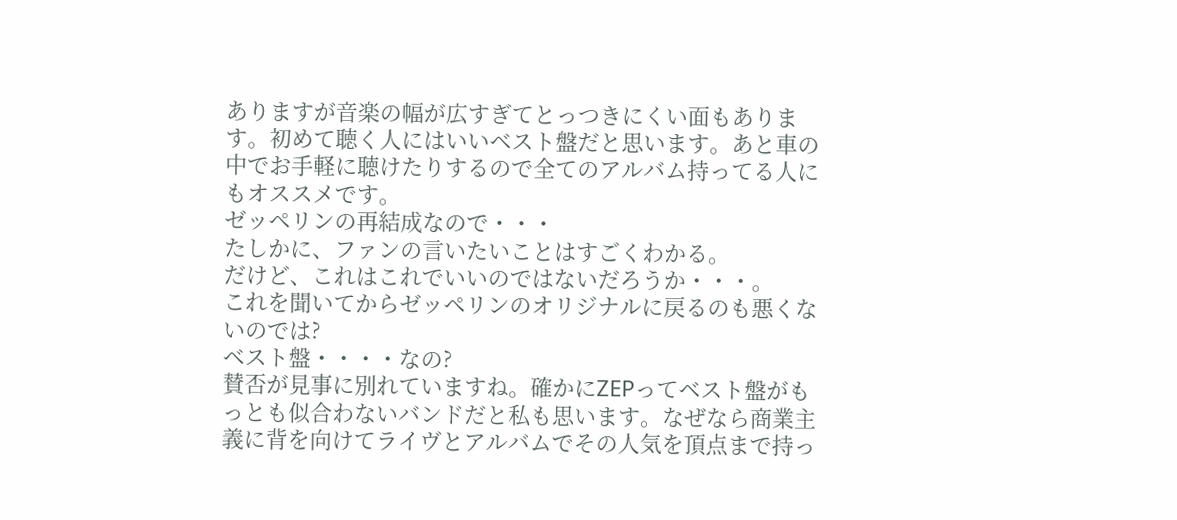ありますが音楽の幅が広すぎてとっつきにくい面もあります。初めて聴く人にはいいベスト盤だと思います。あと車の中でお手軽に聴けたりするので全てのアルバム持ってる人にもオススメです。
ゼッペリンの再結成なので・・・
たしかに、ファンの言いたいことはすごくわかる。
だけど、これはこれでいいのではないだろうか・・・。
これを聞いてからゼッペリンのオリジナルに戻るのも悪くないのでは?
ベスト盤・・・・なの?
賛否が見事に別れていますね。確かにZEPってベスト盤がもっとも似合わないバンドだと私も思います。なぜなら商業主義に背を向けてライヴとアルバムでその人気を頂点まで持っ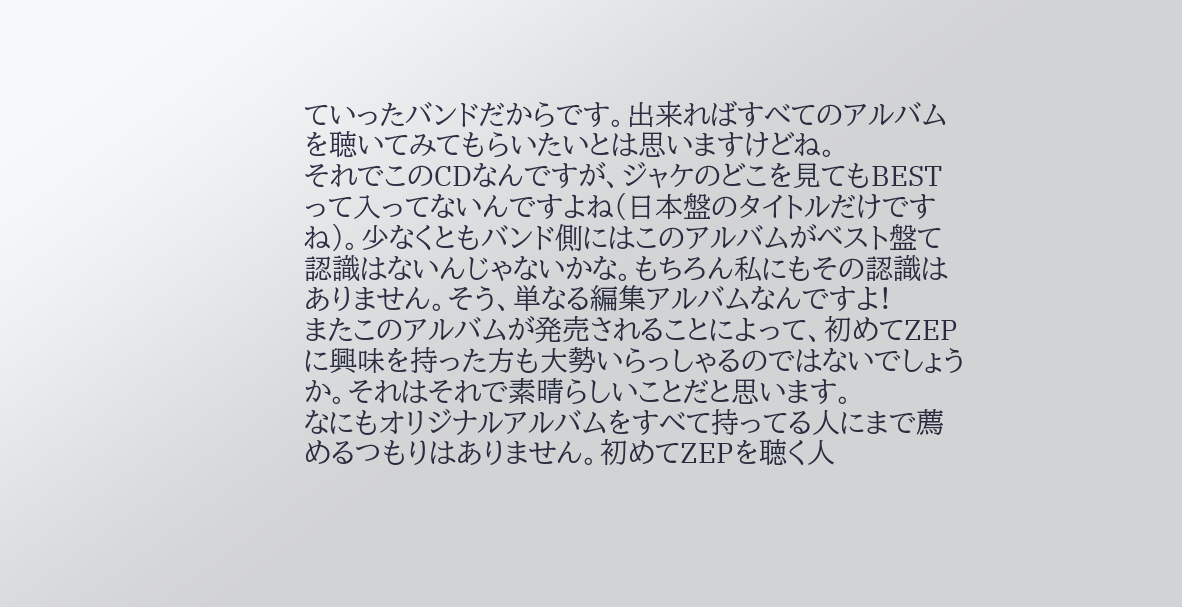ていったバンドだからです。出来ればすべてのアルバムを聴いてみてもらいたいとは思いますけどね。
それでこのCDなんですが、ジャケのどこを見てもBESTって入ってないんですよね(日本盤のタイトルだけですね)。少なくともバンド側にはこのアルバムがベスト盤て認識はないんじゃないかな。もちろん私にもその認識はありません。そう、単なる編集アルバムなんですよ!
またこのアルバムが発売されることによって、初めてZEPに興味を持った方も大勢いらっしゃるのではないでしょうか。それはそれで素晴らしいことだと思います。
なにもオリジナルアルバムをすべて持ってる人にまで薦めるつもりはありません。初めてZEPを聴く人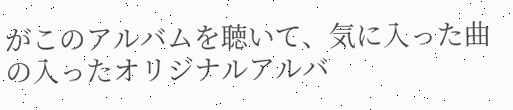がこのアルバムを聴いて、気に入った曲の入ったオリジナルアルバ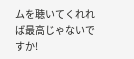ムを聴いてくれれば最高じゃないですか!